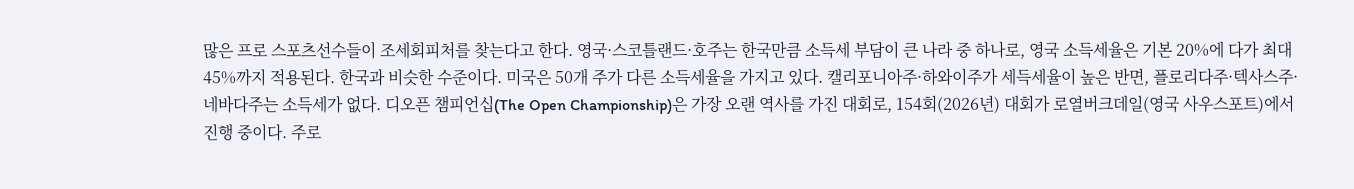많은 프로 스포츠선수들이 조세회피처를 찾는다고 한다. 영국·스코틀랜드·호주는 한국만큼 소득세 부담이 큰 나라 중 하나로, 영국 소득세율은 기본 20%에 다가 최대 45%까지 적용된다. 한국과 비슷한 수준이다. 미국은 50개 주가 다른 소득세율을 가지고 있다. 캘리포니아주·하와이주가 세득세율이 높은 반면, 플로리다주·텍사스주·네바다주는 소득세가 없다. 디오픈 챔피언십(The Open Championship)은 가장 오랜 역사를 가진 대회로, 154회(2026년) 대회가 로열버크데일(영국 사우스포트)에서 진행 중이다. 주로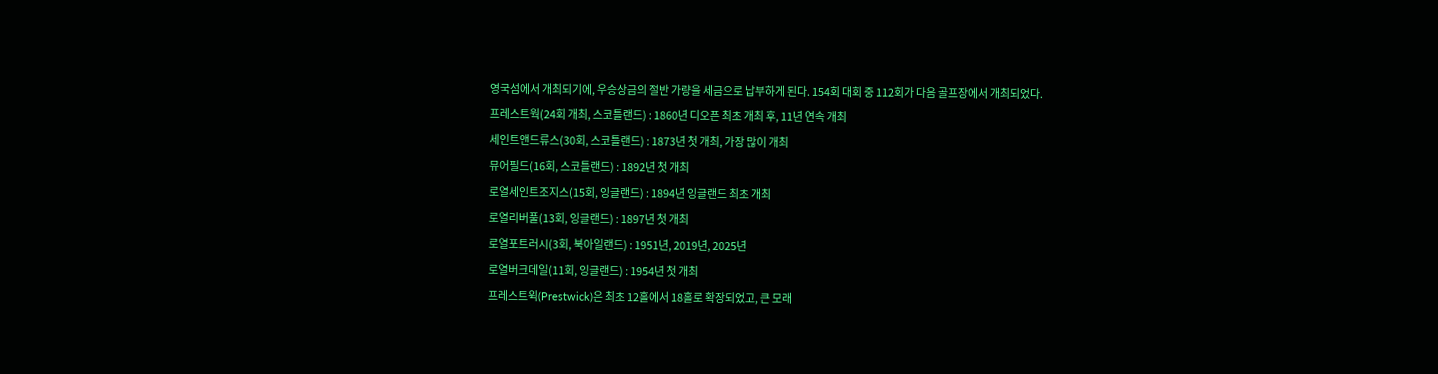영국섬에서 개최되기에, 우승상금의 절반 가량을 세금으로 납부하게 된다. 154회 대회 중 112회가 다음 골프장에서 개최되었다.
프레스트웍(24회 개최, 스코틀랜드) : 1860년 디오픈 최초 개최 후, 11년 연속 개최
세인트앤드류스(30회, 스코틀랜드) : 1873년 첫 개최, 가장 많이 개최
뮤어필드(16회, 스코틀랜드) : 1892년 첫 개최
로열세인트조지스(15회, 잉글랜드) : 1894년 잉글랜드 최초 개최
로열리버풀(13회, 잉글랜드) : 1897년 첫 개최
로열포트러시(3회, 북아일랜드) : 1951년, 2019년, 2025년
로열버크데일(11회, 잉글랜드) : 1954년 첫 개최
프레스트윅(Prestwick)은 최초 12홀에서 18홀로 확장되었고, 큰 모래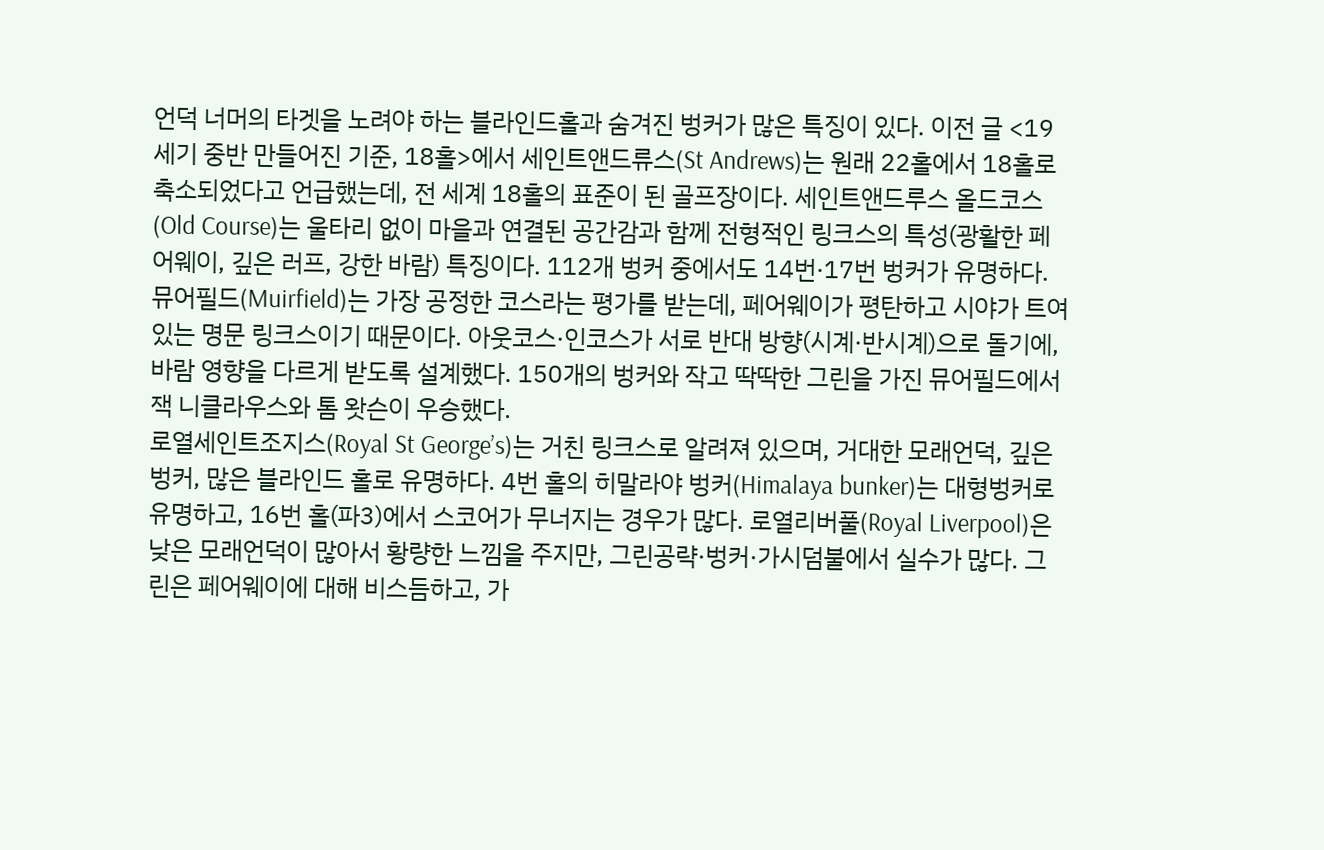언덕 너머의 타겟을 노려야 하는 블라인드홀과 숨겨진 벙커가 많은 특징이 있다. 이전 글 <19세기 중반 만들어진 기준, 18홀>에서 세인트앤드류스(St Andrews)는 원래 22홀에서 18홀로 축소되었다고 언급했는데, 전 세계 18홀의 표준이 된 골프장이다. 세인트앤드루스 올드코스(Old Course)는 울타리 없이 마을과 연결된 공간감과 함께 전형적인 링크스의 특성(광활한 페어웨이, 깊은 러프, 강한 바람) 특징이다. 112개 벙커 중에서도 14번·17번 벙커가 유명하다. 뮤어필드(Muirfield)는 가장 공정한 코스라는 평가를 받는데, 페어웨이가 평탄하고 시야가 트여 있는 명문 링크스이기 때문이다. 아웃코스·인코스가 서로 반대 방향(시계·반시계)으로 돌기에, 바람 영향을 다르게 받도록 설계했다. 150개의 벙커와 작고 딱딱한 그린을 가진 뮤어필드에서 잭 니클라우스와 톰 왓슨이 우승했다.
로열세인트조지스(Royal St George’s)는 거친 링크스로 알려져 있으며, 거대한 모래언덕, 깊은 벙커, 많은 블라인드 홀로 유명하다. 4번 홀의 히말라야 벙커(Himalaya bunker)는 대형벙커로 유명하고, 16번 홀(파3)에서 스코어가 무너지는 경우가 많다. 로열리버풀(Royal Liverpool)은 낮은 모래언덕이 많아서 황량한 느낌을 주지만, 그린공략·벙커·가시덤불에서 실수가 많다. 그린은 페어웨이에 대해 비스듬하고, 가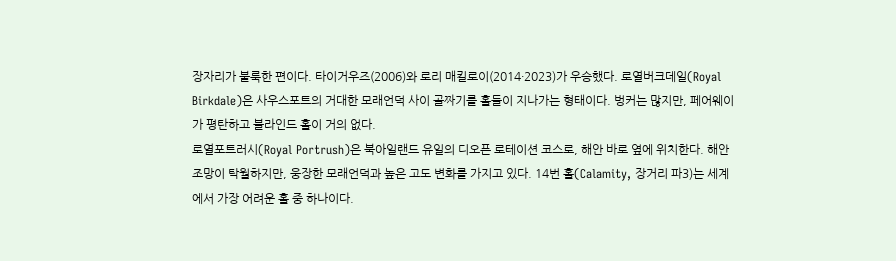장자리가 불룩한 편이다. 타이거우즈(2006)와 로리 매킬로이(2014·2023)가 우승했다. 로열버크데일(Royal Birkdale)은 사우스포트의 거대한 모래언덕 사이 골짜기를 홀들이 지나가는 형태이다. 벙커는 많지만, 페어웨이가 평탄하고 블라인드 홀이 거의 없다.
로열포트러시(Royal Portrush)은 북아일랜드 유일의 디오픈 로테이션 코스로, 해안 바로 옆에 위치한다. 해안조망이 탁월하지만, 웅장한 모래언덕과 높은 고도 변화를 가지고 있다. 14번 홀(Calamity, 장거리 파3)는 세계에서 가장 어려운 홀 중 하나이다.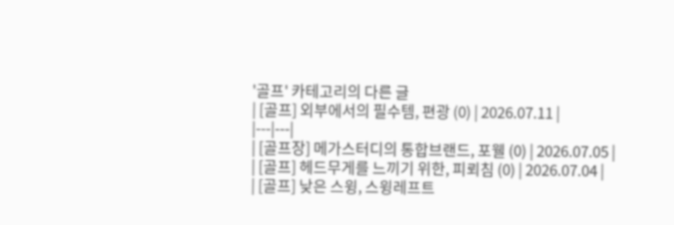'골프' 카테고리의 다른 글
| [골프] 외부에서의 필수템, 편광 (0) | 2026.07.11 |
|---|---|
| [골프장] 메가스터디의 통합브랜드, 포웰 (0) | 2026.07.05 |
| [골프] 헤드무게를 느끼기 위한, 피뢰침 (0) | 2026.07.04 |
| [골프] 낮은 스윙, 스윙레프트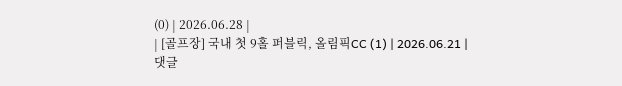(0) | 2026.06.28 |
| [골프장] 국내 첫 9홀 퍼블릭, 올림픽CC (1) | 2026.06.21 |
댓글